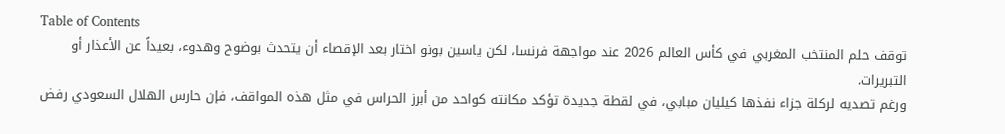Table of Contents
توقف حلم المنتخب المغربي في كأس العالم 2026 عند مواجهة فرنسا، لكن ياسين بونو اختار بعد الإقصاء أن يتحدث بوضوح وهدوء، بعيداً عن الأعذار أو التبريرات.
ورغم تصديه لركلة جزاء نفذها كيليان مبابي، في لقطة جديدة تؤكد مكانته كواحد من أبرز الحراس في مثل هذه المواقف، فإن حارس الهلال السعودي رفض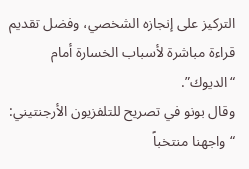التركيز على إنجازه الشخصي، وفضل تقديم قراءة مباشرة لأسباب الخسارة أمام “الديوك”.
وقال بونو في تصريح للتلفزيون الأرجنتيني: “واجهنا منتخباً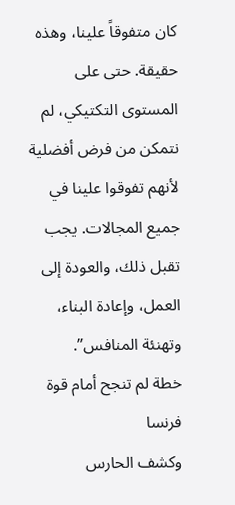كان متفوقاً علينا، وهذه حقيقة. حتى على المستوى التكتيكي، لم نتمكن من فرض أفضلية لأنهم تفوقوا علينا في جميع المجالات. يجب تقبل ذلك، والعودة إلى العمل، وإعادة البناء، وتهنئة المنافس”.
خطة لم تنجح أمام قوة فرنسا
وكشف الحارس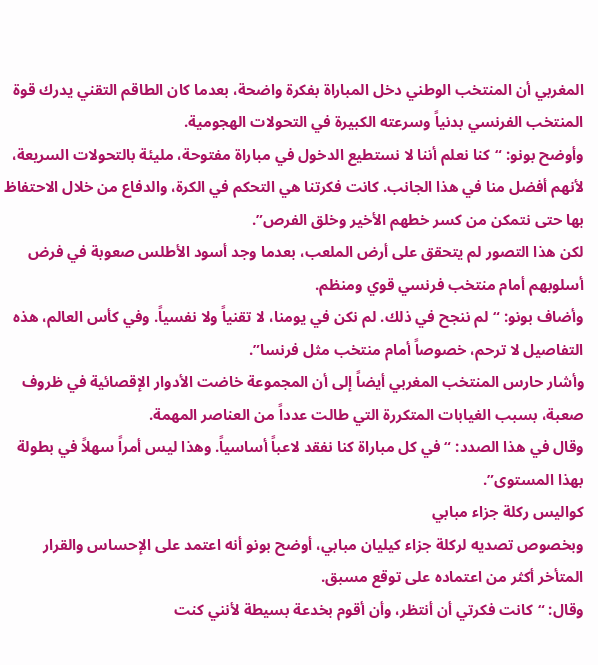المغربي أن المنتخب الوطني دخل المباراة بفكرة واضحة، بعدما كان الطاقم التقني يدرك قوة المنتخب الفرنسي بدنياً وسرعته الكبيرة في التحولات الهجومية.
وأوضح بونو: “كنا نعلم أننا لا نستطيع الدخول في مباراة مفتوحة، مليئة بالتحولات السريعة، لأنهم أفضل منا في هذا الجانب. كانت فكرتنا هي التحكم في الكرة، والدفاع من خلال الاحتفاظ بها حتى نتمكن من كسر خطهم الأخير وخلق الفرص”.
لكن هذا التصور لم يتحقق على أرض الملعب، بعدما وجد أسود الأطلس صعوبة في فرض أسلوبهم أمام منتخب فرنسي قوي ومنظم.
وأضاف بونو: “لم ننجح في ذلك. لم نكن في يومنا، لا تقنياً ولا نفسياً. وفي كأس العالم، هذه التفاصيل لا ترحم، خصوصاً أمام منتخب مثل فرنسا”.
وأشار حارس المنتخب المغربي أيضاً إلى أن المجموعة خاضت الأدوار الإقصائية في ظروف صعبة، بسبب الغيابات المتكررة التي طالت عدداً من العناصر المهمة.
وقال في هذا الصدد: “في كل مباراة كنا نفقد لاعباً أساسياً. وهذا ليس أمراً سهلاً في بطولة بهذا المستوى”.
كواليس ركلة جزاء مبابي
وبخصوص تصديه لركلة جزاء كيليان مبابي، أوضح بونو أنه اعتمد على الإحساس والقرار المتأخر أكثر من اعتماده على توقع مسبق.
وقال: “كانت فكرتي أن أنتظر، وأن أقوم بخدعة بسيطة لأنني كنت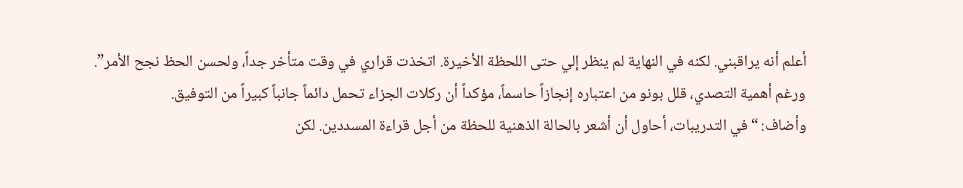أعلم أنه يراقبني. لكنه في النهاية لم ينظر إلي حتى اللحظة الأخيرة. اتخذت قراري في وقت متأخر جداً، ولحسن الحظ نجح الأمر”.
ورغم أهمية التصدي، قلل بونو من اعتباره إنجازاً حاسماً، مؤكداً أن ركلات الجزاء تحمل دائماً جانباً كبيراً من التوفيق.
وأضاف: “في التدريبات، أحاول أن أشعر بالحالة الذهنية للحظة من أجل قراءة المسددين. لكن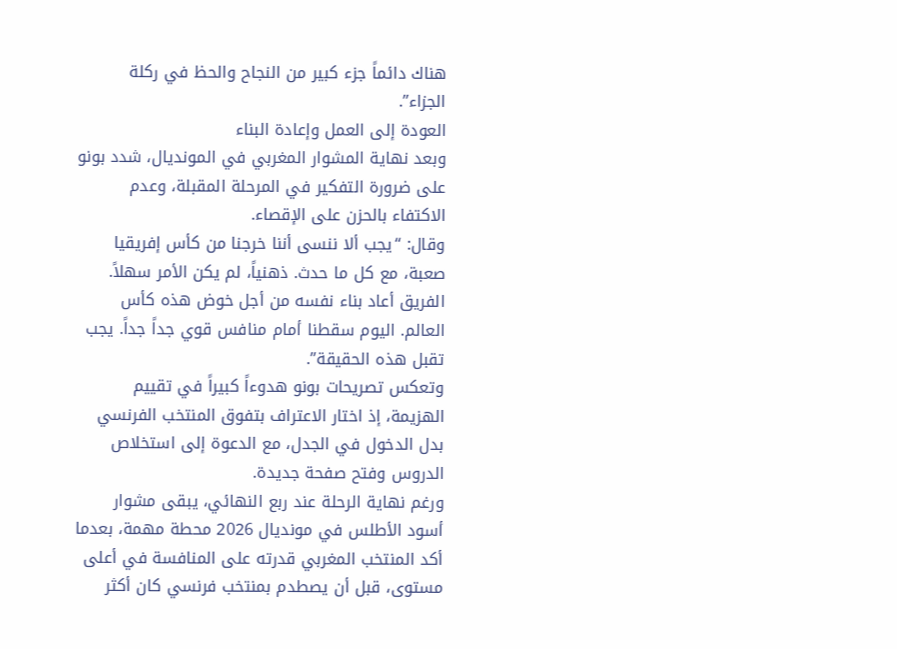هناك دائماً جزء كبير من النجاح والحظ في ركلة الجزاء”.
العودة إلى العمل وإعادة البناء
وبعد نهاية المشوار المغربي في المونديال، شدد بونو على ضرورة التفكير في المرحلة المقبلة، وعدم الاكتفاء بالحزن على الإقصاء.
وقال: “يجب ألا ننسى أننا خرجنا من كأس إفريقيا صعبة، مع كل ما حدث. ذهنياً، لم يكن الأمر سهلاً. الفريق أعاد بناء نفسه من أجل خوض هذه كأس العالم. اليوم سقطنا أمام منافس قوي جداً جداً. يجب تقبل هذه الحقيقة”.
وتعكس تصريحات بونو هدوءاً كبيراً في تقييم الهزيمة، إذ اختار الاعتراف بتفوق المنتخب الفرنسي بدل الدخول في الجدل، مع الدعوة إلى استخلاص الدروس وفتح صفحة جديدة.
ورغم نهاية الرحلة عند ربع النهائي، يبقى مشوار أسود الأطلس في مونديال 2026 محطة مهمة، بعدما أكد المنتخب المغربي قدرته على المنافسة في أعلى مستوى، قبل أن يصطدم بمنتخب فرنسي كان أكثر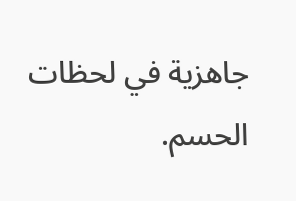جاهزية في لحظات الحسم.